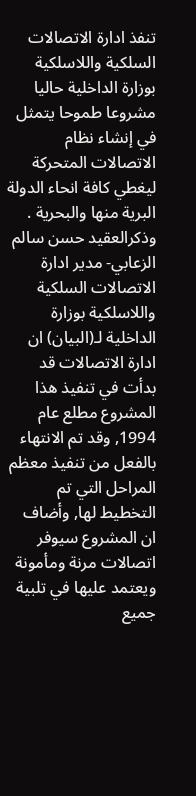تنفذ ادارة الاتصالات السلكية واللاسلكية بوزارة الداخلية حاليا مشروعا طموحا يتمثل في إنشاء نظام الاتصالات المتحركة ليغطي كافة انحاء الدولة البرية منها والبحرية . وذكرالعقيد حسن سالم الزعابي- مدير ادارة الاتصالات السلكية واللاسلكية بوزارة الداخلية لـ(البيان) ان ادارة الاتصالات قد بدأت في تنفيذ هذا المشروع مطلع عام 1994, وقد تم الانتهاء بالفعل من تنفيذ معظم المراحل التي تم التخطيط لها, وأضاف ان المشروع سيوفر اتصالات مرنة ومأمونة ويعتمد عليها في تلبية جميع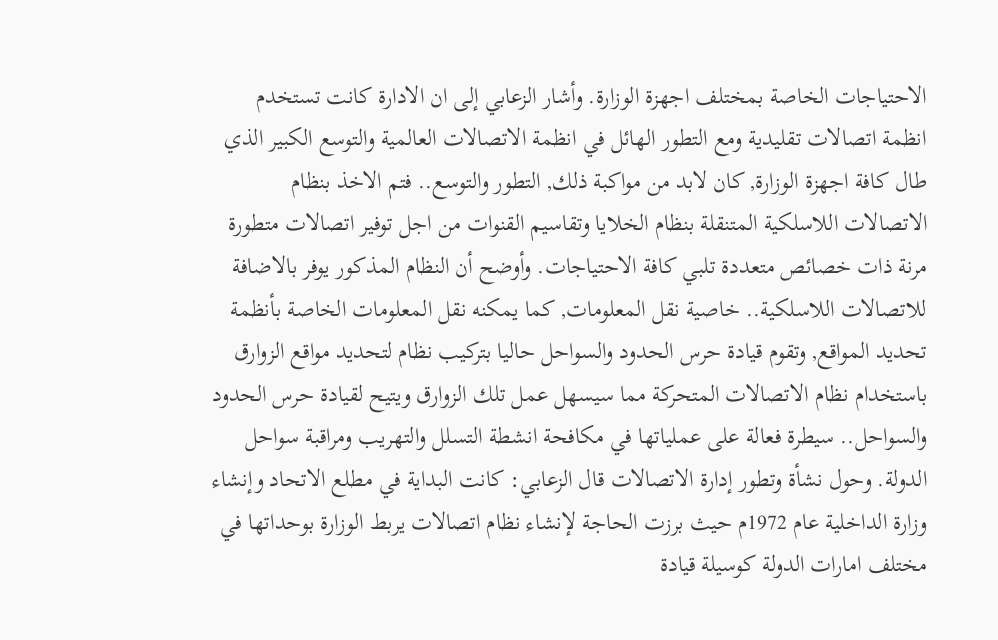الاحتياجات الخاصة بمختلف اجهزة الوزارة. وأشار الزعابي إلى ان الادارة كانت تستخدم انظمة اتصالات تقليدية ومع التطور الهائل في انظمة الاتصالات العالمية والتوسع الكبير الذي طال كافة اجهزة الوزارة, كان لابد من مواكبة ذلك, التطور والتوسع.. فتم الاخذ بنظام الاتصالات اللاسلكية المتنقلة بنظام الخلايا وتقاسيم القنوات من اجل توفير اتصالات متطورة مرنة ذات خصائص متعددة تلبي كافة الاحتياجات. وأوضح أن النظام المذكور يوفر بالاضافة للاتصالات اللاسلكية.. خاصية نقل المعلومات, كما يمكنه نقل المعلومات الخاصة بأنظمة تحديد المواقع, وتقوم قيادة حرس الحدود والسواحل حاليا بتركيب نظام لتحديد مواقع الزوارق باستخدام نظام الاتصالات المتحركة مما سيسهل عمل تلك الزوارق ويتيح لقيادة حرس الحدود والسواحل.. سيطرة فعالة على عملياتها في مكافحة انشطة التسلل والتهريب ومراقبة سواحل الدولة. وحول نشأة وتطور إدارة الاتصالات قال الزعابي: كانت البداية في مطلع الاتحاد وإنشاء وزارة الداخلية عام 1972م حيث برزت الحاجة لإنشاء نظام اتصالات يربط الوزارة بوحداتها في مختلف امارات الدولة كوسيلة قيادة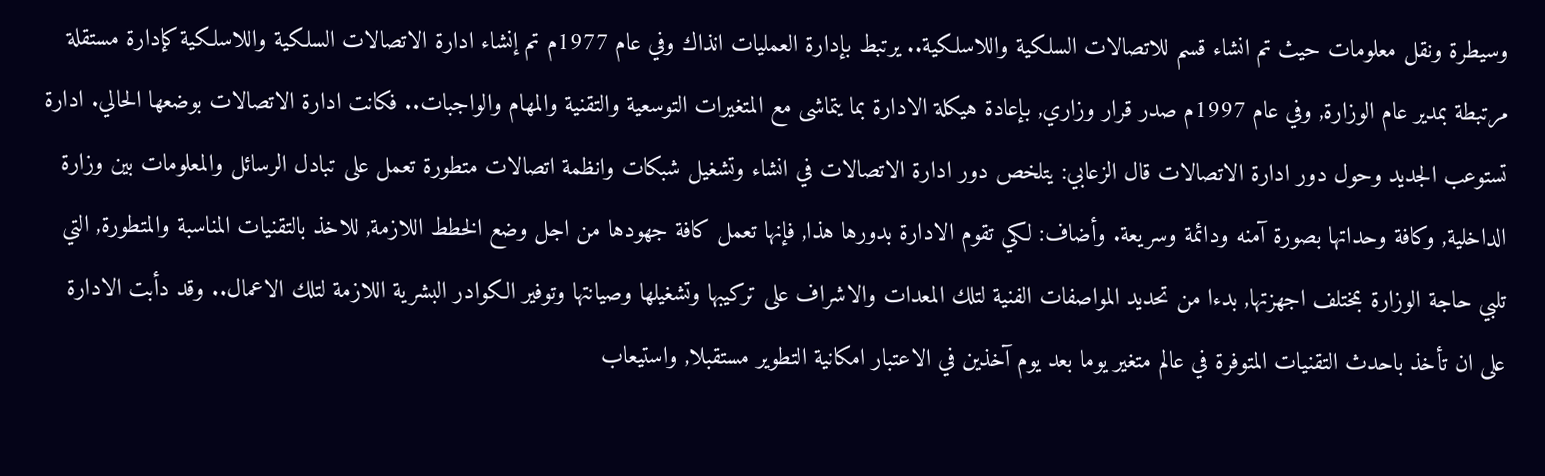وسيطرة ونقل معلومات حيث تم انشاء قسم للاتصالات السلكية واللاسلكية.. يرتبط بإدارة العمليات انذاك وفي عام 1977م تم إنشاء ادارة الاتصالات السلكية واللاسلكية كإدارة مستقلة مرتبطة بمدير عام الوزارة, وفي عام 1997م صدر قرار وزاري, بإعادة هيكلة الادارة بما يتماشى مع المتغيرات التوسعية والتقنية والمهام والواجبات.. فكانت ادارة الاتصالات بوضعها الحالي. ادارة تستوعب الجديد وحول دور ادارة الاتصالات قال الزعابي: يتلخص دور ادارة الاتصالات في انشاء وتشغيل شبكات وانظمة اتصالات متطورة تعمل على تبادل الرسائل والمعلومات بين وزارة الداخلية, وكافة وحداتها بصورة آمنه ودائمة وسريعة. وأضاف: لكي تقوم الادارة بدورها هذا, فإنها تعمل كافة جهودها من اجل وضع الخطط اللازمة, للاخذ بالتقنيات المناسبة والمتطورة, التي تلبي حاجة الوزارة بمختلف اجهزتها, بدءا من تحديد المواصفات الفنية لتلك المعدات والاشراف على تركيبها وتشغيلها وصيانتها وتوفير الكوادر البشرية اللازمة لتلك الاعمال.. وقد دأبت الادارة على ان تأخذ باحدث التقنيات المتوفرة في عالم متغير يوما بعد يوم آخذين في الاعتبار امكانية التطوير مستقبلا, واستيعاب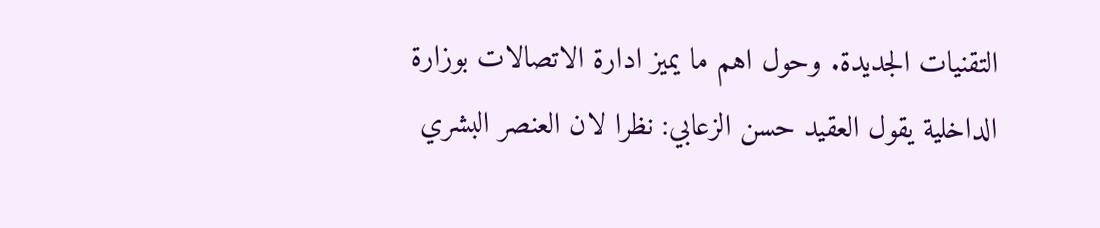التقنيات الجديدة. وحول اهم ما يميز ادارة الاتصالات بوزارة الداخلية يقول العقيد حسن الزعابي: نظرا لان العنصر البشري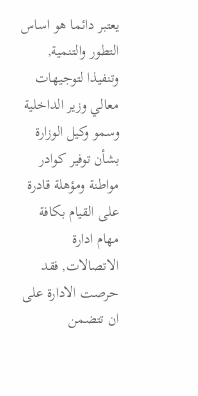يعتبر دائما هو اساس التطور والتنمية, وتنفيذا لتوجيهات معالي وزير الداخلية وسمو وكيل الوزارة بشأن توفير كوادر مواطنة ومؤهلة قادرة على القيام بكافة مهام ادارة الاتصالات, فقد حرصت الادارة على ان تتضمن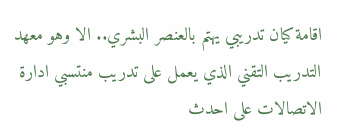اقامة كيان تدريبي يهتم بالعنصر البشري.. الا وهو معهد التدريب التقني الذي يعمل على تدريب منتسبي ادارة الاتصالات على احدث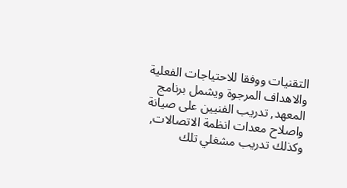التقنيات ووفقا للاحتياجات الفعلية والاهداف المرجوة ويشمل برنامج المعهد, تدريب الفنيين على صيانة واصلاح معدات انظمة الاتصالات, وكذلك تدريب مشغلي تلك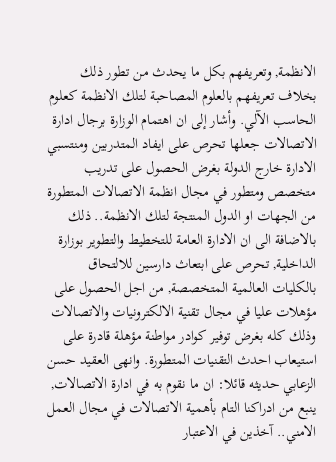الانظمة, وتعريفهم بكل ما يحدث من تطور ذلك بخلاف تعريفهم بالعلوم المصاحبة لتلك الانظمة كعلوم الحاسب الآلي. وأشار إلى ان اهتمام الوزارة برجال ادارة الاتصالات جعلها تحرص على ايفاد المتدربين ومنتسبي الادارة خارج الدولة بغرض الحصول على تدريب متخصص ومتطور في مجال انظمة الاتصالات المتطورة من الجهات او الدول المنتجة لتلك الانظمة.. ذلك بالاضافة الى ان الادارة العامة للتخطيط والتطوير بوزارة الداخلية, تحرص على ابتعاث دارسين للالتحاق بالكليات العالمية المتخصصة, من اجل الحصول على مؤهلات عليا في مجال تقنية الالكترونيات والاتصالات وذلك كله بغرض توفير كوادر مواطنة مؤهلة قادرة على استيعاب احدث التقنيات المتطورة. وانهى العقيد حسن الزعابي حديثه قائلا: ان ما نقوم به في ادارة الاتصالات, ينبع من ادراكنا التام بأهمية الاتصالات في مجال العمل الامني.. آخذين في الاعتبار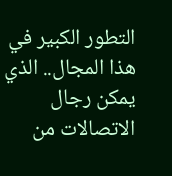التطور الكبير في هذا المجال.. الذي يمكن رجال الاتصالات من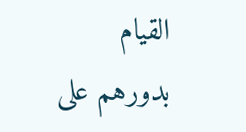القيام بدورهم على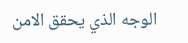الوجه الذي يحقق الامن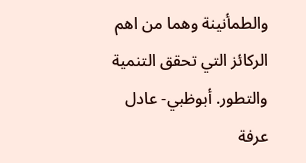والطمأنينة وهما من اهم الركائز التي تحقق التنمية والتطور. أبوظبي- عادل عرفة